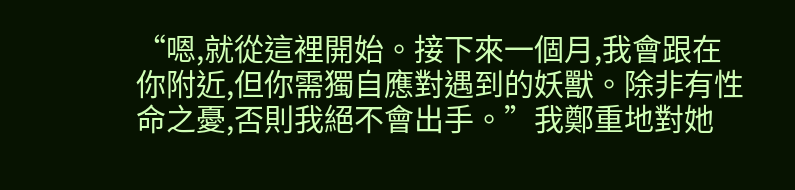“嗯,就從這裡開始。接下來一個月,我會跟在你附近,但你需獨自應對遇到的妖獸。除非有性命之憂,否則我絕不會出手。”我鄭重地對她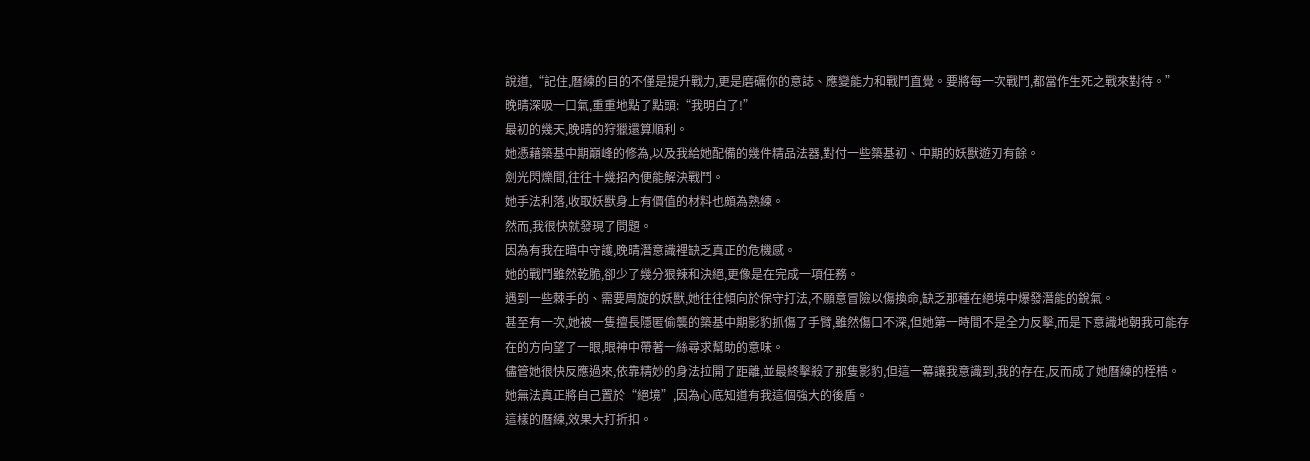說道,“記住,曆練的目的不僅是提升戰力,更是磨礪你的意誌、應變能力和戰鬥直覺。要將每一次戰鬥,都當作生死之戰來對待。”
晚晴深吸一口氣,重重地點了點頭:“我明白了!”
最初的幾天,晚晴的狩獵還算順利。
她憑藉築基中期巔峰的修為,以及我給她配備的幾件精品法器,對付一些築基初、中期的妖獸遊刃有餘。
劍光閃爍間,往往十幾招內便能解決戰鬥。
她手法利落,收取妖獸身上有價值的材料也頗為熟練。
然而,我很快就發現了問題。
因為有我在暗中守護,晚晴潛意識裡缺乏真正的危機感。
她的戰鬥雖然乾脆,卻少了幾分狠辣和決絕,更像是在完成一項任務。
遇到一些棘手的、需要周旋的妖獸,她往往傾向於保守打法,不願意冒險以傷換命,缺乏那種在絕境中爆發潛能的銳氣。
甚至有一次,她被一隻擅長隱匿偷襲的築基中期影豹抓傷了手臂,雖然傷口不深,但她第一時間不是全力反擊,而是下意識地朝我可能存在的方向望了一眼,眼神中帶著一絲尋求幫助的意味。
儘管她很快反應過來,依靠精妙的身法拉開了距離,並最終擊殺了那隻影豹,但這一幕讓我意識到,我的存在,反而成了她曆練的桎梏。
她無法真正將自己置於“絕境”,因為心底知道有我這個強大的後盾。
這樣的曆練,效果大打折扣。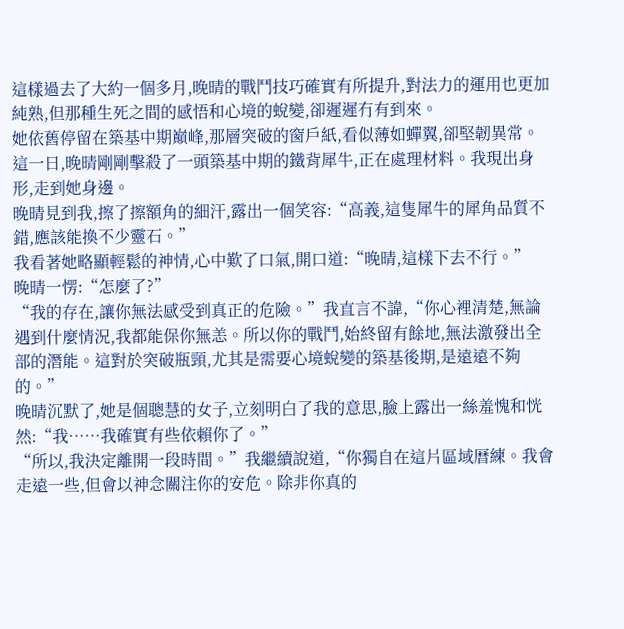這樣過去了大約一個多月,晚晴的戰鬥技巧確實有所提升,對法力的運用也更加純熟,但那種生死之間的感悟和心境的蛻變,卻遲遲冇有到來。
她依舊停留在築基中期巔峰,那層突破的窗戶紙,看似薄如蟬翼,卻堅韌異常。
這一日,晚晴剛剛擊殺了一頭築基中期的鐵背犀牛,正在處理材料。我現出身形,走到她身邊。
晚晴見到我,擦了擦額角的細汗,露出一個笑容:“高義,這隻犀牛的犀角品質不錯,應該能換不少靈石。”
我看著她略顯輕鬆的神情,心中歎了口氣,開口道:“晚晴,這樣下去不行。”
晚晴一愣:“怎麼了?”
“我的存在,讓你無法感受到真正的危險。”我直言不諱,“你心裡清楚,無論遇到什麼情況,我都能保你無恙。所以你的戰鬥,始終留有餘地,無法激發出全部的潛能。這對於突破瓶頸,尤其是需要心境蛻變的築基後期,是遠遠不夠的。”
晚晴沉默了,她是個聰慧的女子,立刻明白了我的意思,臉上露出一絲羞愧和恍然:“我……我確實有些依賴你了。”
“所以,我決定離開一段時間。”我繼續說道,“你獨自在這片區域曆練。我會走遠一些,但會以神念關注你的安危。除非你真的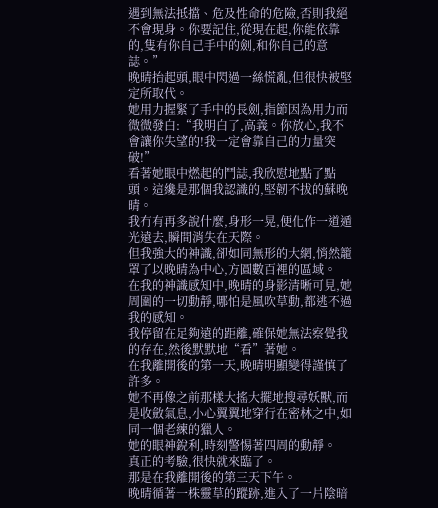遇到無法抵擋、危及性命的危險,否則我絕不會現身。你要記住,從現在起,你能依靠的,隻有你自己手中的劍,和你自己的意誌。”
晚晴抬起頭,眼中閃過一絲慌亂,但很快被堅定所取代。
她用力握緊了手中的長劍,指節因為用力而微微發白:“我明白了,高義。你放心,我不會讓你失望的!我一定會靠自己的力量突破!”
看著她眼中燃起的鬥誌,我欣慰地點了點頭。這纔是那個我認識的,堅韌不拔的蘇晚晴。
我冇有再多說什麼,身形一晃,便化作一道遁光遠去,瞬間消失在天際。
但我強大的神識,卻如同無形的大網,悄然籠罩了以晚晴為中心,方圓數百裡的區域。
在我的神識感知中,晚晴的身影清晰可見,她周圍的一切動靜,哪怕是風吹草動,都逃不過我的感知。
我停留在足夠遠的距離,確保她無法察覺我的存在,然後默默地“看”著她。
在我離開後的第一天,晚晴明顯變得謹慎了許多。
她不再像之前那樣大搖大擺地搜尋妖獸,而是收斂氣息,小心翼翼地穿行在密林之中,如同一個老練的獵人。
她的眼神銳利,時刻警惕著四周的動靜。
真正的考驗,很快就來臨了。
那是在我離開後的第三天下午。
晚晴循著一株靈草的蹤跡,進入了一片陰暗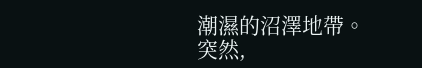潮濕的沼澤地帶。
突然,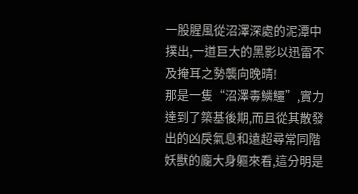一股腥風從沼澤深處的泥潭中撲出,一道巨大的黑影以迅雷不及掩耳之勢襲向晚晴!
那是一隻“沼澤毒鱗鱷”,實力達到了築基後期,而且從其散發出的凶戾氣息和遠超尋常同階妖獸的龐大身軀來看,這分明是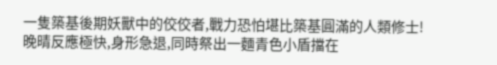一隻築基後期妖獸中的佼佼者,戰力恐怕堪比築基圓滿的人類修士!
晚晴反應極快,身形急退,同時祭出一麵青色小盾擋在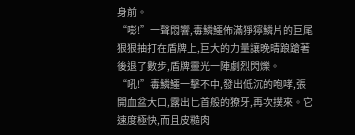身前。
“嘭!”一聲悶響,毒鱗鱷佈滿猙獰鱗片的巨尾狠狠抽打在盾牌上,巨大的力量讓晚晴踉蹌著後退了數步,盾牌靈光一陣劇烈閃爍。
“吼!”毒鱗鱷一擊不中,發出低沉的咆哮,張開血盆大口,露出匕首般的獠牙,再次撲來。它速度極快,而且皮糙肉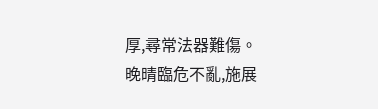厚,尋常法器難傷。
晚晴臨危不亂,施展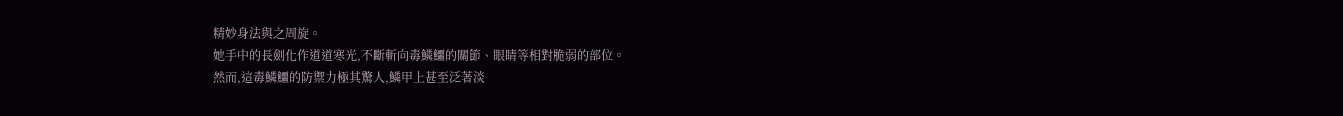精妙身法與之周旋。
她手中的長劍化作道道寒光,不斷斬向毒鱗鱷的關節、眼睛等相對脆弱的部位。
然而,這毒鱗鱷的防禦力極其驚人,鱗甲上甚至泛著淡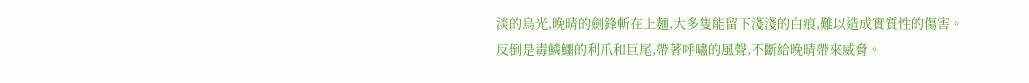淡的烏光,晚晴的劍鋒斬在上麵,大多隻能留下淺淺的白痕,難以造成實質性的傷害。
反倒是毒鱗鱷的利爪和巨尾,帶著呼嘯的風聲,不斷給晚晴帶來威脅。